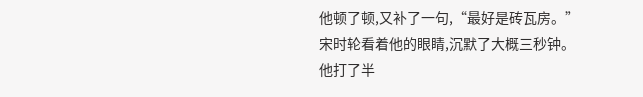他顿了顿,又补了一句,“最好是砖瓦房。”
宋时轮看着他的眼睛,沉默了大概三秒钟。
他打了半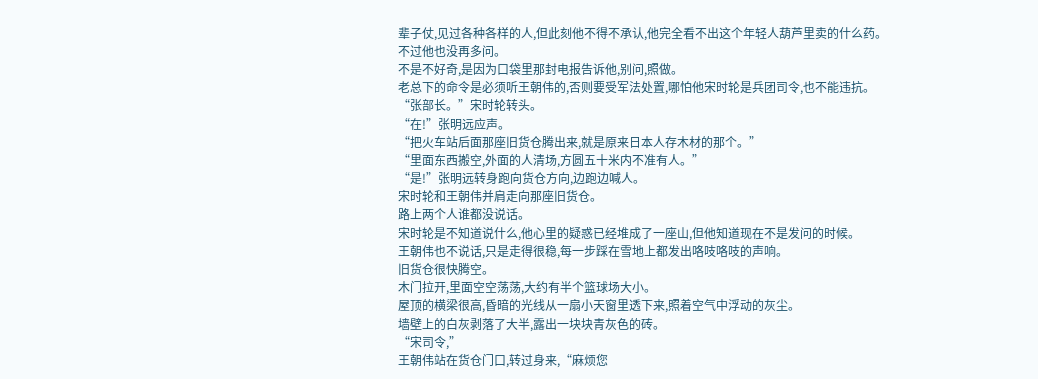辈子仗,见过各种各样的人,但此刻他不得不承认,他完全看不出这个年轻人葫芦里卖的什么药。
不过他也没再多问。
不是不好奇,是因为口袋里那封电报告诉他,别问,照做。
老总下的命令是必须听王朝伟的,否则要受军法处置,哪怕他宋时轮是兵团司令,也不能违抗。
“张部长。”宋时轮转头。
“在!”张明远应声。
“把火车站后面那座旧货仓腾出来,就是原来日本人存木材的那个。”
“里面东西搬空,外面的人清场,方圆五十米内不准有人。”
“是!”张明远转身跑向货仓方向,边跑边喊人。
宋时轮和王朝伟并肩走向那座旧货仓。
路上两个人谁都没说话。
宋时轮是不知道说什么,他心里的疑惑已经堆成了一座山,但他知道现在不是发问的时候。
王朝伟也不说话,只是走得很稳,每一步踩在雪地上都发出咯吱咯吱的声响。
旧货仓很快腾空。
木门拉开,里面空空荡荡,大约有半个篮球场大小。
屋顶的横梁很高,昏暗的光线从一扇小天窗里透下来,照着空气中浮动的灰尘。
墙壁上的白灰剥落了大半,露出一块块青灰色的砖。
“宋司令,”
王朝伟站在货仓门口,转过身来,“麻烦您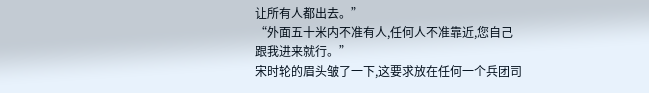让所有人都出去。”
“外面五十米内不准有人,任何人不准靠近,您自己跟我进来就行。”
宋时轮的眉头皱了一下,这要求放在任何一个兵团司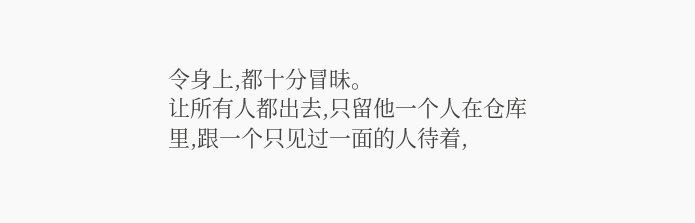令身上,都十分冒昧。
让所有人都出去,只留他一个人在仓库里,跟一个只见过一面的人待着,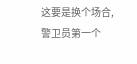这要是换个场合,警卫员第一个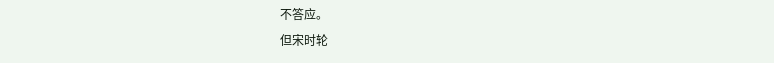不答应。
但宋时轮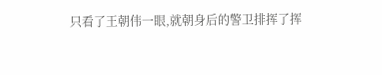只看了王朝伟一眼,就朝身后的警卫排挥了挥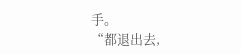手。
“都退出去,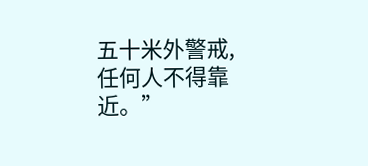五十米外警戒,任何人不得靠近。”